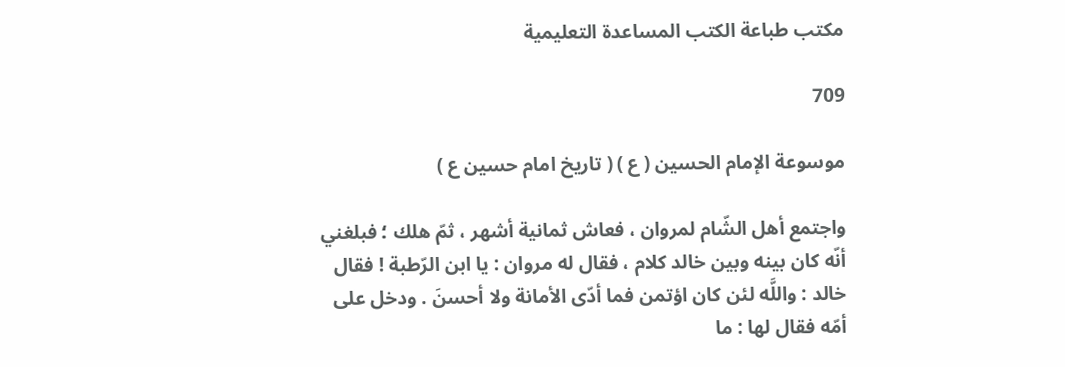مكتب طباعة الكتب المساعدة التعليمية

709

موسوعة الإمام الحسين ( ع ) ( تاريخ امام حسين ع )

واجتمع أهل الشّام لمروان ، فعاش ثمانية أشهر ، ثمّ هلك ؛ فبلغني أنّه كان بينه وبين خالد كلام ، فقال له مروان : يا ابن الرّطبة ! فقال خالد : واللَّه لئن كان اؤتمن فما أدّى الأمانة ولا أحسنَ . ودخل على أمّه فقال لها : ما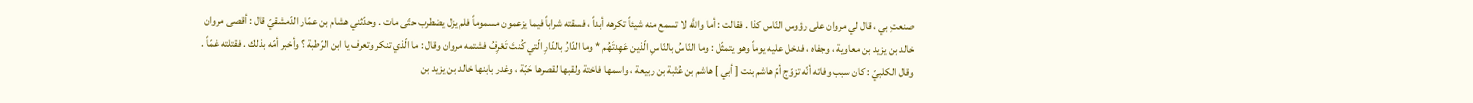صنعتِ بي ، قال لي مروان على رؤوس النّاس كذا . فقالت : أما واللَّه لا تسمع منه شيئاً تكرهه أبداً ، فسقته شراباً فيما يزعمون مسموماً فلم يزل يضطرب حتّى مات . وحدّثني هشام بن عمّار الدّمشقيّ قال : أقصى مروان خالد بن يزيد بن معاوية ، وجفاه ، فدخل عليه يوماً وهو يتمثّل : وما النّاسُ بالنّاسِ الّذين عَهِدتَهُم * وما الدّارُ بالدّارِ الّتي كُنتَ تَعْرِفُ فشتمه مروان وقال : ما الّذي تنكر وتعرف يا ابن الرّطبة ؟ وأخبر أمّه بذلك . فقتلته غمّاً . وقال الكلبيّ : كان سبب وفاته أنّه تزوّج أمّ هاشم بنت [ أبي ] هاشم بن عُتْبة بن ربيعة ، واسمها فاختة ولقبها لقصرها حَبّة ، وغدر بابنها خالد بن يزيد بن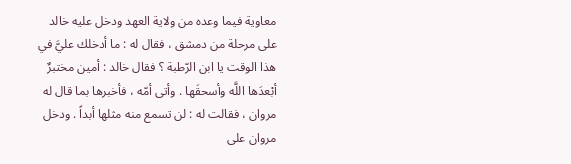معاوية فيما وعده من ولاية العهد ودخل عليه خالد على مرحلة من دمشق ، فقال له : ما أدخلك عليَّ في هذا الوقت يا ابن الرّطبة ؟ فقال خالد : أمين مختبرٌ أبْعدَها اللَّه وأسحقَها . وأتى أمّه ، فأخبرها بما قال له مروان ، فقالت له : لن تسمع منه مثلها أبداً . ودخل مروان على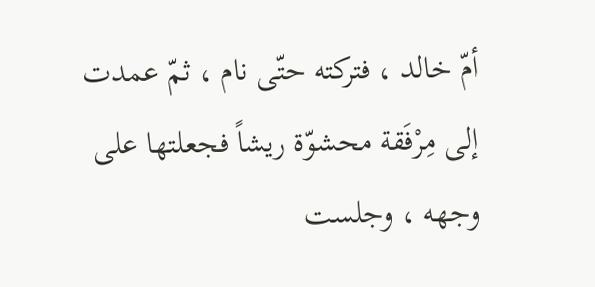أمّ خالد ، فتركته حتّى نام ، ثمّ عمدت إلى مِرْفَقة محشوّة ريشاً فجعلتها على وجهه ، وجلست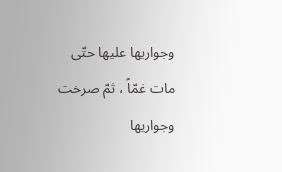وجواريها عليها حتّى مات غمّاً ، ثمّ صرخت وجواريها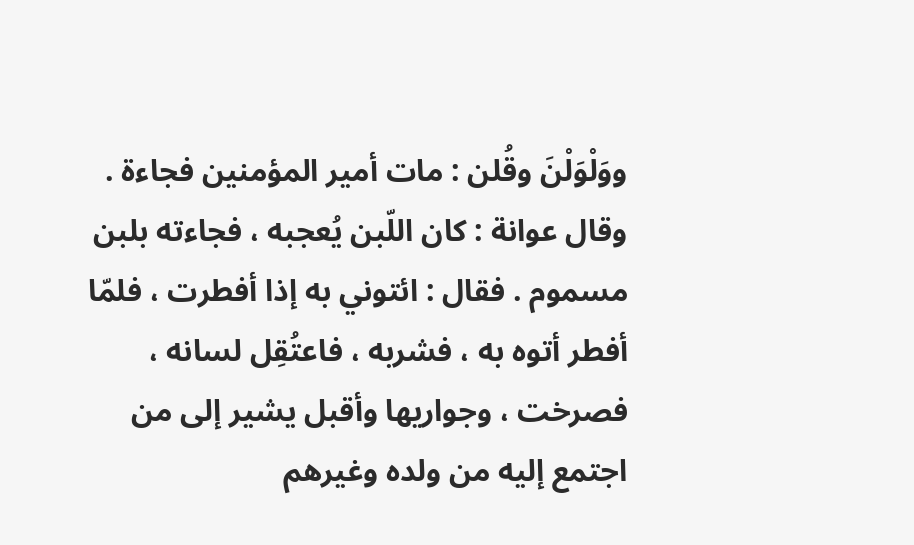ووَلْوَلْنَ وقُلن : مات أمير المؤمنين فجاءة . وقال عوانة : كان اللّبن يُعجبه ، فجاءته بلبن مسموم . فقال : ائتوني به إذا أفطرت ، فلمّا أفطر أتوه به ، فشربه ، فاعتُقِل لسانه ، فصرخت ، وجواريها وأقبل يشير إلى من اجتمع إليه من ولده وغيرهم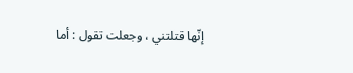إنّها قتلتني ، وجعلت تقول : أما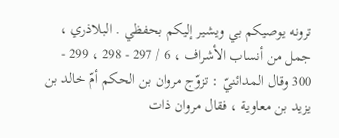ترونه يوصيكم بي ويشير إليكم بحفظي . البلاذري ، جمل من أنساب الأشراف ، 6 / 297 - 298 ، 299 - 300 وقال المدائنيّ : تزوّج مروان بن الحكم أمّ خالد بن يزيد بن معاوية ، فقال مروان ذات